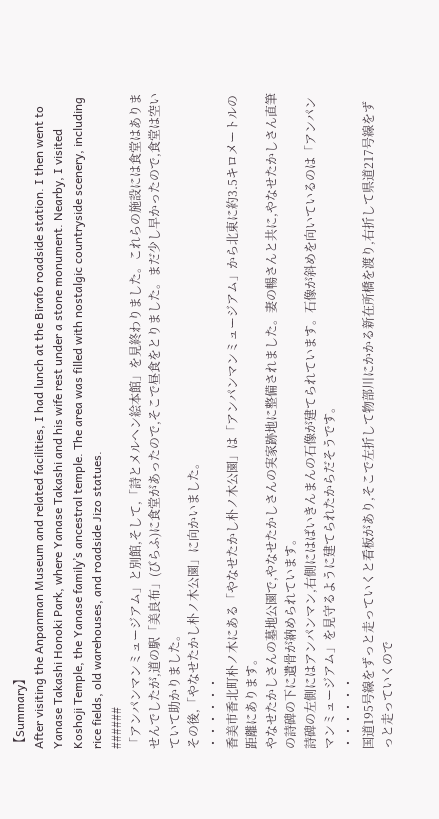【Summary】
After visiting the Anpanman Museum and related facilities, I had lunch at the Birafo roadside station. I then went to Yanase Takashi Honoki Park, where Yanase Takashi and his wife rest under a stone monument. Nearby, I visited Koshoji Temple, the Yanase family’s ancestral temple. The area was filled with nostalgic countryside scenery, including rice fields, old warehouses, and roadside Jizo statues.
######
「アンパンマンミュージアム」と別館,そして,「詩とメルヘン絵本館」を見終わりました。これらの施設には食堂はありませんでしたが,道の駅「美良布」(びらふ)に食堂があったので,そこで昼食をとりました。まだ少し早かったので,食堂は空いていて助かりました。
その後,「やなせたかし朴ノ木公園」に向かいました。
・・・・・・
香美市香北町朴ノ木にある「やなせたかし朴ノ木公園」は「アンパンマンミュージアム」から北東に約3.5キロメートルの距離にあります。
やなせたかしさんの墓地公園で,やなせたかしさんの実家跡地に整備されました。妻の暢さんと共に,やなせたかしさん直筆の詩碑の下に遺骨が納められています。
詩碑の左側にはアンパンマン,右側にはばいきんまんの石像が建てられています。石像が斜めを向いているのは「アンパンマンミュージアム」を見守るように建てられたからだそうです。
・・・・・・
国道195号線をずっと走っていくと看板があり,そこで左折して物部川にかかる新在所橋を渡り,右折して県道217号線をずっと走っていくので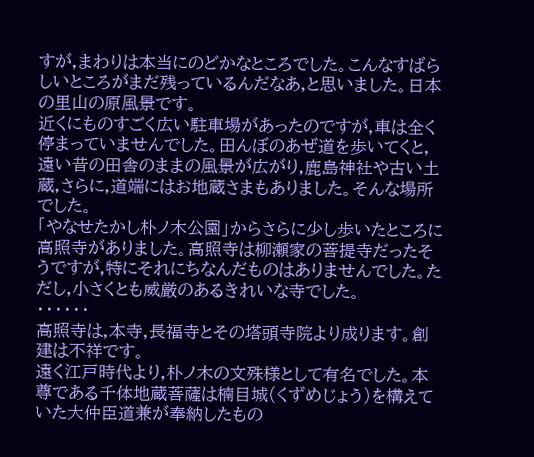すが,まわりは本当にのどかなところでした。こんなすばらしいところがまだ残っているんだなあ,と思いました。日本の里山の原風景です。
近くにものすごく広い駐車場があったのですが,車は全く停まっていませんでした。田んぼのあぜ道を歩いてくと,遠い昔の田舎のままの風景が広がり,鹿島神社や古い土蔵,さらに,道端にはお地蔵さまもありました。そんな場所でした。
「やなせたかし朴ノ木公園」からさらに少し歩いたところに高照寺がありました。高照寺は柳瀬家の菩提寺だったそうですが,特にそれにちなんだものはありませんでした。ただし,小さくとも威厳のあるきれいな寺でした。
・・・・・・
高照寺は,本寺,長福寺とその塔頭寺院より成ります。創建は不祥です。
遠く江戸時代より,朴ノ木の文殊様として有名でした。本尊である千体地蔵菩薩は楠目城(くずめじょう)を構えていた大仲臣道兼が奉納したもの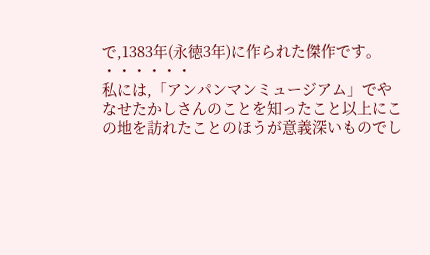で,1383年(永徳3年)に作られた傑作です。
・・・・・・
私には,「アンパンマンミュージアム」でやなせたかしさんのことを知ったこと以上にこの地を訪れたことのほうが意義深いものでし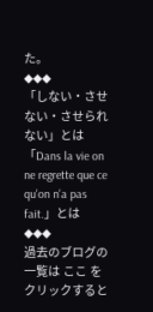た。
◆◆◆
「しない・させない・させられない」とは
「Dans la vie on ne regrette que ce qu'on n'a pas fait.」とは
◆◆◆
過去のブログの一覧は ここ をクリックすると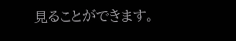見ることができます。